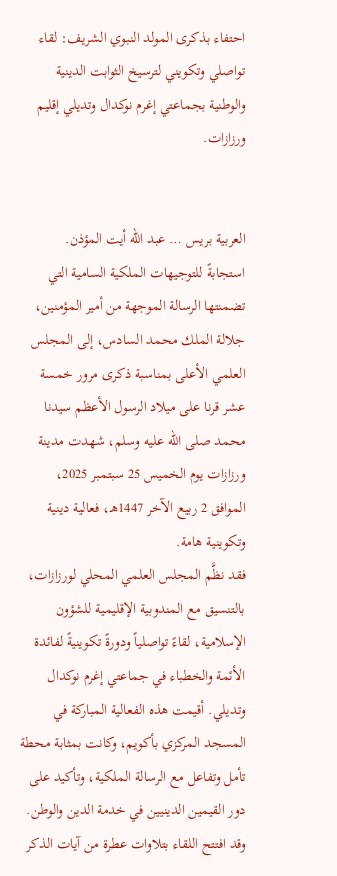احتفاء بذكرى المولد النبوي الشريف: لقاء تواصلي وتكويني لترسيخ الثوابت الدينية والوطنية بجماعتي إغرم نوكدال وتديلي إقليم ورزازات.


العربية بريس … عبد الله أيت المؤذن.
استجابةً للتوجيهات الملكية السامية التي تضمنتها الرسالة الموجهة من أمير المؤمنين، جلالة الملك محمد السادس، إلى المجلس العلمي الأعلى بمناسبة ذكرى مرور خمسة عشر قرنا على ميلاد الرسول الأعظم سيدنا محمد صلى الله عليه وسلم، شهدت مدينة ورزازات يوم الخميس 25 سبتمبر 2025، الموافق 2 ربيع الآخر 1447هـ، فعالية دينية وتكوينية هامة.
فقد نظَّم المجلس العلمي المحلي لورزازات، بالتنسيق مع المندوبية الإقليمية للشؤون الإسلامية، لقاءً تواصلياً ودورةً تكوينيةً لفائدة الأئمة والخطباء في جماعتي إغرم نوكدال وتديلي. أقيمت هذه الفعالية المباركة في المسجد المركزي بأكويم، وكانت بمثابة محطة تأمل وتفاعل مع الرسالة الملكية، وتأكيد على دور القيمين الدينيين في خدمة الدين والوطن.
وقد افتتح اللقاء بتلاوات عطرة من آيات الذكر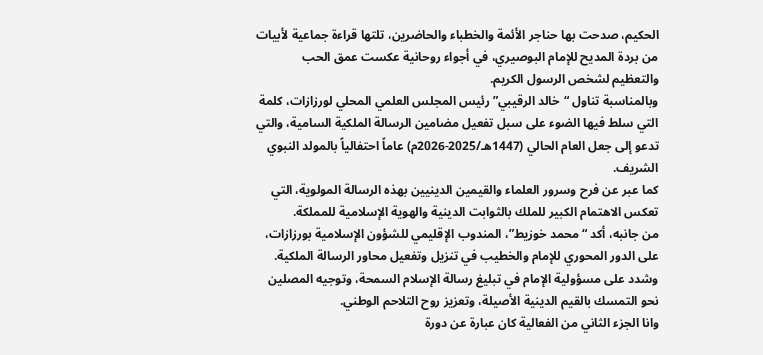الحكيم، صدحت بها حناجر الأئمة والخطباء والحاضرين، تلتها قراءة جماعية لأبيات من بردة المديح للإمام البوصيري، في أجواء روحانية عكست عمق الحب والتعظيم لشخص الرسول الكريم.
وبالمناسبة تناول “خالد الرقيبي” رئيس المجلس العلمي المحلي لورزازات، كلمة التي سلط فيها الضوء على سبل تفعيل مضامين الرسالة الملكية السامية، والتي تدعو إلى جعل العام الحالي (1447هـ/2025-2026م) عاماً احتفالياً بالمولد النبوي الشريف.
كما عبر عن فرح وسرور العلماء والقيمين الدينيين بهذه الرسالة المولوية، التي تعكس الاهتمام الكبير للملك بالثوابت الدينية والهوية الإسلامية للمملكة.
من جانبه، أكد “محمد خوزيط”، المندوب الإقليمي للشؤون الإسلامية بورزازات، على الدور المحوري للإمام والخطيب في تنزيل وتفعيل محاور الرسالة الملكية. وشدد على مسؤولية الإمام في تبليغ رسالة الإسلام السمحة، وتوجيه المصلين نحو التمسك بالقيم الدينية الأصيلة، وتعزيز روح التلاحم الوطني.
وانا الجزء الثاني من الفعالية كان عبارة عن دورة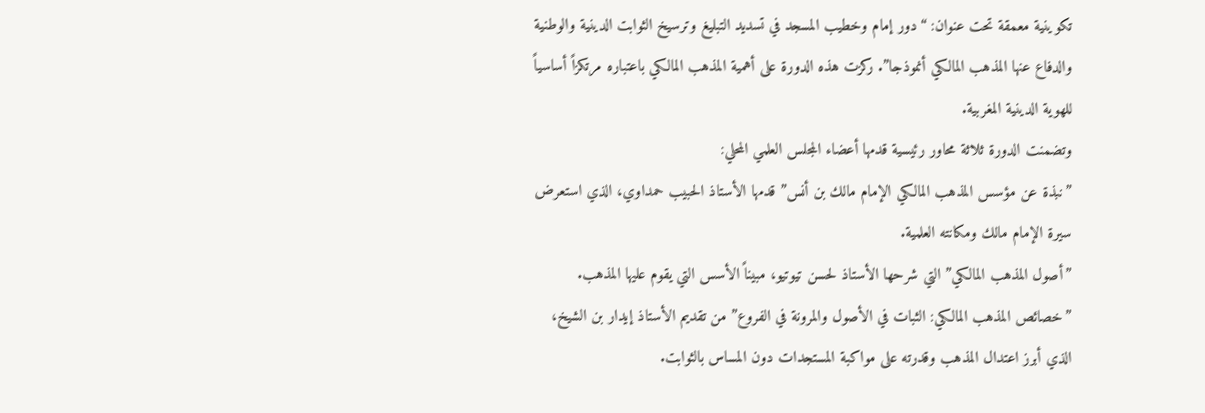تكوينية معمقة تحت عنوان: “دور إمام وخطيب المسجد في تسديد التبليغ وترسيخ الثوابت الدينية والوطنية والدفاع عنها المذهب المالكي أنموذجا”. ركزت هذه الدورة على أهمية المذهب المالكي باعتباره مرتكزاً أساسياً للهوية الدينية المغربية.
وتضمنت الدورة ثلاثة محاور رئيسية قدمها أعضاء المجلس العلمي المحلي:
”نبذة عن مؤسس المذهب المالكي الإمام مالك بن أنس” قدمها الأستاذ الحبيب حمداوي، الذي استعرض سيرة الإمام مالك ومكانته العلمية.
”أصول المذهب المالكي” التي شرحها الأستاذ لحسن تيوتيو، مبيناً الأسس التي يقوم عليها المذهب.
”خصائص المذهب المالكي: الثبات في الأصول والمرونة في الفروع” من تقديم الأستاذ إيدار بن الشيخ، الذي أبرز اعتدال المذهب وقدرته على مواكبة المستجدات دون المساس بالثوابت.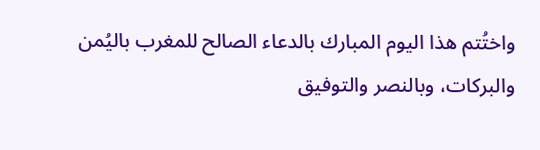واختُتم هذا اليوم المبارك بالدعاء الصالح للمغرب باليُمن والبركات، وبالنصر والتوفيق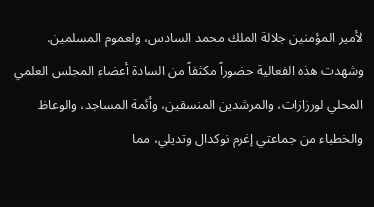لأمير المؤمنين جلالة الملك محمد السادس، ولعموم المسلمين.
وشهدت هذه الفعالية حضوراً مكثفاً من السادة أعضاء المجلس العلمي المحلي لورزازات، والمرشدين المنسقين، وأئمة المساجد، والوعاظ والخطباء من جماعتي إغرم نوكدال وتديلي، مما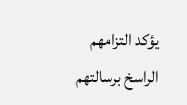يؤكد التزامهم الراسخ برسالتهم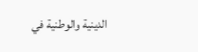الدينية والوطنية في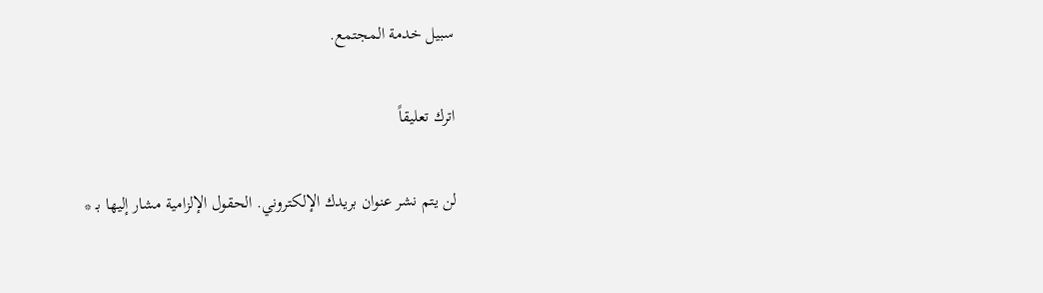سبيل خدمة المجتمع.

اترك تعليقاً

لن يتم نشر عنوان بريدك الإلكتروني. الحقول الإلزامية مشار إليها بـ *